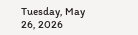Tuesday, May 26, 2026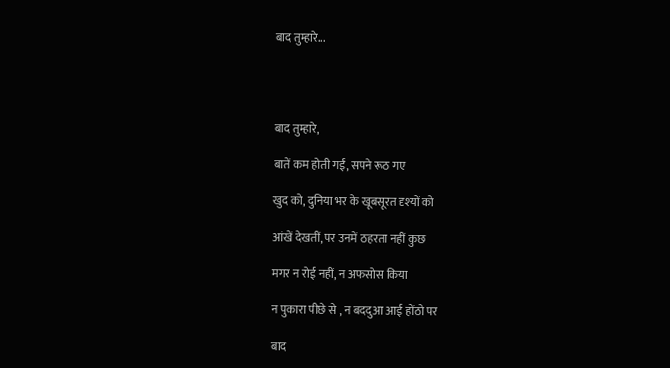बाद तुम्‍हारे...




बाद तुम्‍हारे,

बातें कम होती गईं, सपने रूठ गए

खुद को, दुन‍िया भर के खूबसूरत दृश्‍यों को

आंखें देखतीं, पर उनमें ठहरता नहीं कुछ

मगर न रोई नहीं, न अफसोस क‍िया

न पुकारा पीछे से , न बददुआ आई होंठो पर

बाद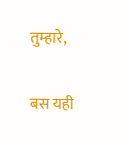तुम्‍हारे,

बस यही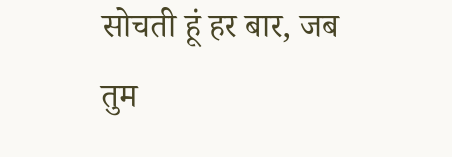सोचती हूं हर बार, जब तुम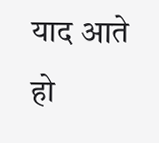याद आते हो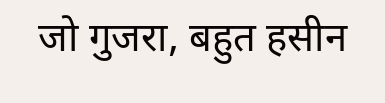जो गुजरा, बहुत हसीन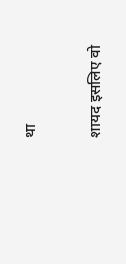था

शायद इसल‍िए वो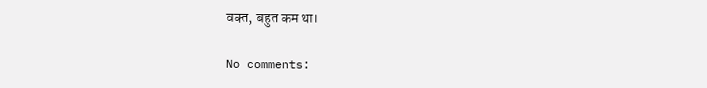वक्‍त, बहुत कम था।

No comments: